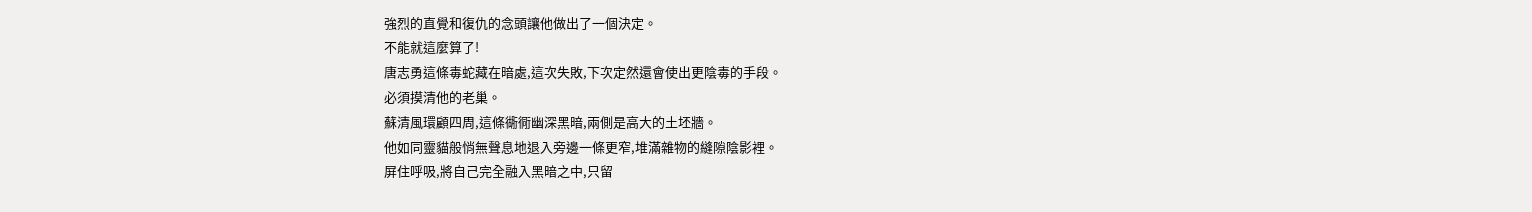強烈的直覺和復仇的念頭讓他做出了一個決定。
不能就這麼算了!
唐志勇這條毒蛇藏在暗處,這次失敗,下次定然還會使出更陰毒的手段。
必須摸清他的老巢。
蘇清風環顧四周,這條衚衕幽深黑暗,兩側是高大的土坯牆。
他如同靈貓般悄無聲息地退入旁邊一條更窄,堆滿雜物的縫隙陰影裡。
屏住呼吸,將自己完全融入黑暗之中,只留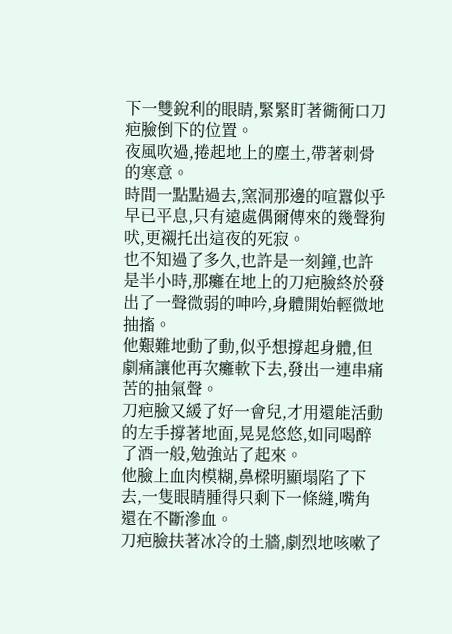下一雙銳利的眼睛,緊緊盯著衚衕口刀疤臉倒下的位置。
夜風吹過,捲起地上的塵土,帶著刺骨的寒意。
時間一點點過去,窯洞那邊的喧囂似乎早已平息,只有遠處偶爾傳來的幾聲狗吠,更襯托出這夜的死寂。
也不知過了多久,也許是一刻鐘,也許是半小時,那癱在地上的刀疤臉終於發出了一聲微弱的呻吟,身體開始輕微地抽搐。
他艱難地動了動,似乎想撐起身體,但劇痛讓他再次癱軟下去,發出一連串痛苦的抽氣聲。
刀疤臉又緩了好一會兒,才用還能活動的左手撐著地面,晃晃悠悠,如同喝醉了酒一般,勉強站了起來。
他臉上血肉模糊,鼻樑明顯塌陷了下去,一隻眼睛腫得只剩下一條縫,嘴角還在不斷滲血。
刀疤臉扶著冰冷的土牆,劇烈地咳嗽了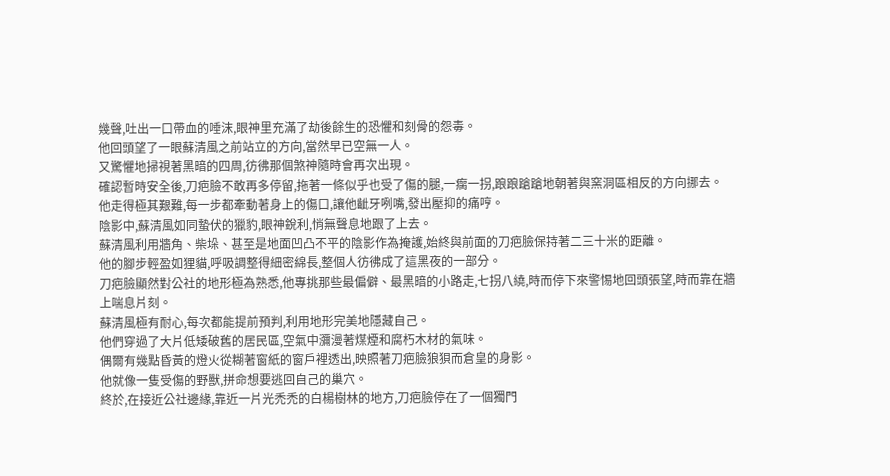幾聲,吐出一口帶血的唾沫,眼神里充滿了劫後餘生的恐懼和刻骨的怨毒。
他回頭望了一眼蘇清風之前站立的方向,當然早已空無一人。
又驚懼地掃視著黑暗的四周,彷彿那個煞神隨時會再次出現。
確認暫時安全後,刀疤臉不敢再多停留,拖著一條似乎也受了傷的腿,一瘸一拐,踉踉蹌蹌地朝著與窯洞區相反的方向挪去。
他走得極其艱難,每一步都牽動著身上的傷口,讓他齜牙咧嘴,發出壓抑的痛哼。
陰影中,蘇清風如同蟄伏的獵豹,眼神銳利,悄無聲息地跟了上去。
蘇清風利用牆角、柴垛、甚至是地面凹凸不平的陰影作為掩護,始終與前面的刀疤臉保持著二三十米的距離。
他的腳步輕盈如狸貓,呼吸調整得細密綿長,整個人彷彿成了這黑夜的一部分。
刀疤臉顯然對公社的地形極為熟悉,他專挑那些最偏僻、最黑暗的小路走,七拐八繞,時而停下來警惕地回頭張望,時而靠在牆上喘息片刻。
蘇清風極有耐心,每次都能提前預判,利用地形完美地隱藏自己。
他們穿過了大片低矮破舊的居民區,空氣中瀰漫著煤煙和腐朽木材的氣味。
偶爾有幾點昏黃的燈火從糊著窗紙的窗戶裡透出,映照著刀疤臉狼狽而倉皇的身影。
他就像一隻受傷的野獸,拼命想要逃回自己的巢穴。
終於,在接近公社邊緣,靠近一片光禿禿的白楊樹林的地方,刀疤臉停在了一個獨門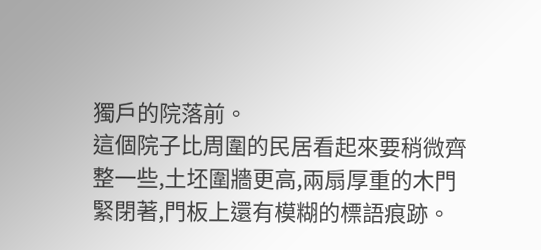獨戶的院落前。
這個院子比周圍的民居看起來要稍微齊整一些,土坯圍牆更高,兩扇厚重的木門緊閉著,門板上還有模糊的標語痕跡。